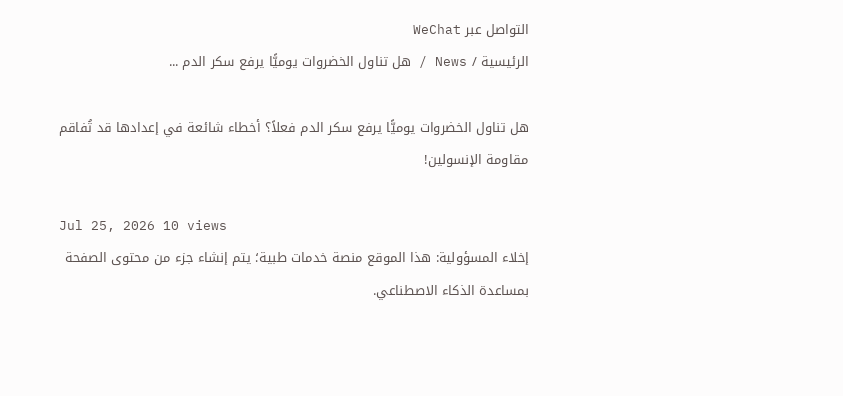التواصل عبر WeChat
الرئيسية / News / هل تناول الخضروات يوميًّا يرفع سكر الدم ...

هل تناول الخضروات يوميًّا يرفع سكر الدم فعلاً؟ أخطاء شائعة في إعدادها قد تُفاقم مقاومة الإنسولين!

Jul 25, 2026 10 views
إخلاء المسؤولية: هذا الموقع منصة خدمات طبية؛ يتم إنشاء جزء من محتوى الصفحة بمساعدة الذكاء الاصطناعي.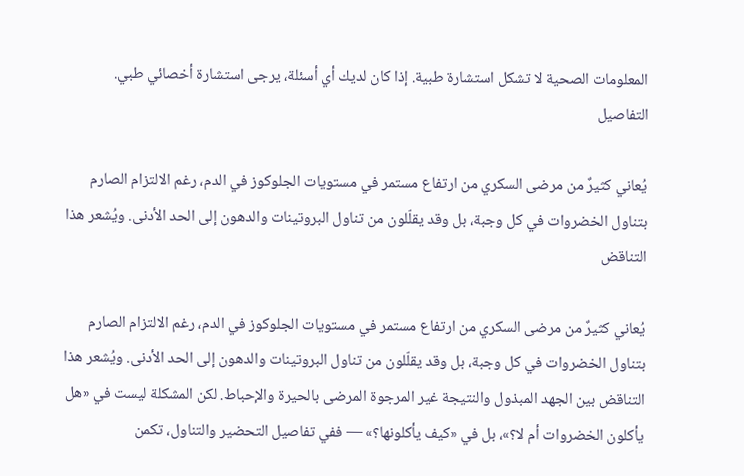المعلومات الصحية لا تشكل استشارة طبية. إذا كان لديك أي أسئلة، يرجى استشارة أخصائي طبي. التفاصيل

يُعاني كثيرٌ من مرضى السكري من ارتفاع مستمر في مستويات الجلوكوز في الدم، رغم الالتزام الصارم بتناول الخضروات في كل وجبة، بل وقد يقلّلون من تناول البروتينات والدهون إلى الحد الأدنى. ويُشعر هذا التناقض

يُعاني كثيرٌ من مرضى السكري من ارتفاع مستمر في مستويات الجلوكوز في الدم، رغم الالتزام الصارم بتناول الخضروات في كل وجبة، بل وقد يقلّلون من تناول البروتينات والدهون إلى الحد الأدنى. ويُشعر هذا التناقض بين الجهد المبذول والنتيجة غير المرجوة المرضى بالحيرة والإحباط. لكن المشكلة ليست في «هل يأكلون الخضروات أم لا؟»، بل في «كيف يأكلونها؟» — ففي تفاصيل التحضير والتناول، تكمن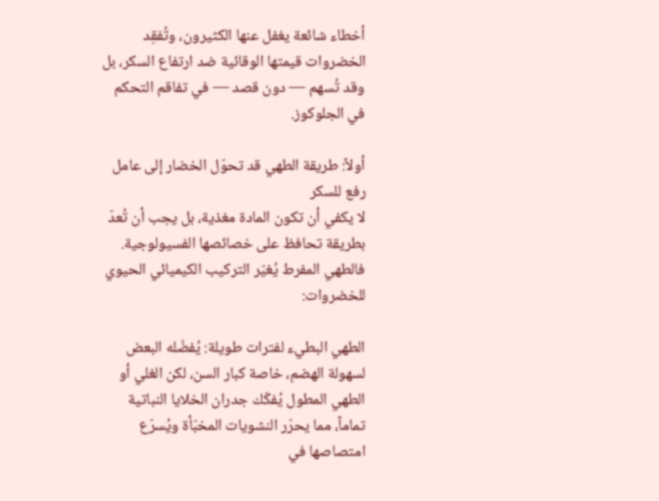أخطاء شائعة يغفل عنها الكثيرون، وتُفقِد الخضروات قيمتها الوقائية ضد ارتفاع السكر، بل وقد تُسهم — دون قصد — في تفاقم التحكم في الجلوكوز.

أولاً: طريقة الطهي قد تحوّل الخضار إلى عامل رفع للسكر
لا يكفي أن تكون المادة مغذية، بل يجب أن تُعدّ بطريقة تحافظ على خصائصها الفسيولوجية. فالطهي المفرط يُغيّر التركيب الكيميائي الحيوي للخضروات:

الطهي البطيء لفترات طويلة: يُفضّله البعض لسهولة الهضم، خاصة كبار السن، لكن الغلي أو الطهي المطول يُفكّك جدران الخلايا النباتية تماماً، مما يحرّر النشويات المخبّأة ويُسرّع امتصاصها في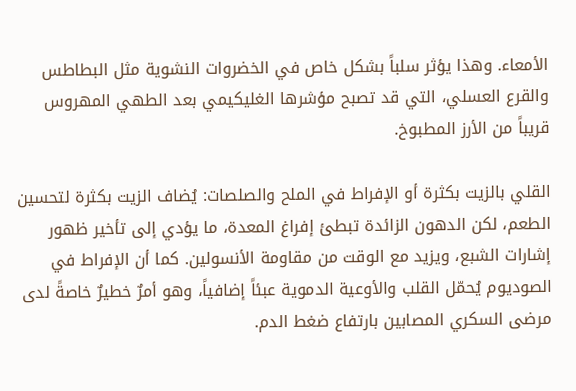الأمعاء. وهذا يؤثر سلباً بشكل خاص في الخضروات النشوية مثل البطاطس والقرع العسلي، التي قد تصبح مؤشرها الغليكيمي بعد الطهي المهروس قريباً من الأرز المطبوخ.

القلي بالزيت بكثرة أو الإفراط في الملح والصلصات: يُضاف الزيت بكثرة لتحسين الطعم، لكن الدهون الزائدة تبطئ إفراغ المعدة، ما يؤدي إلى تأخير ظهور إشارات الشبع، ويزيد مع الوقت من مقاومة الأنسولين. كما أن الإفراط في الصوديوم يُحمّل القلب والأوعية الدموية عبئاً إضافياً، وهو أمرٌ خطيرٌ خاصةً لدى مرضى السكري المصابين بارتفاع ضغط الدم.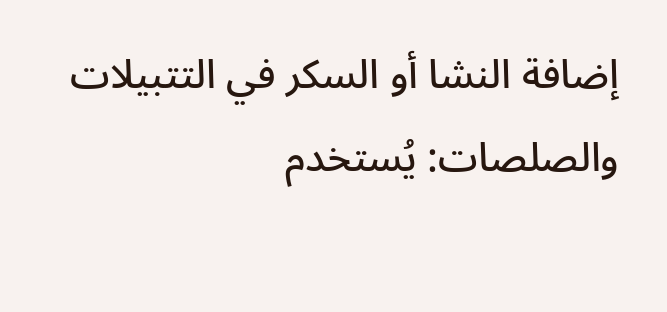إضافة النشا أو السكر في التتبيلات والصلصات: يُستخدم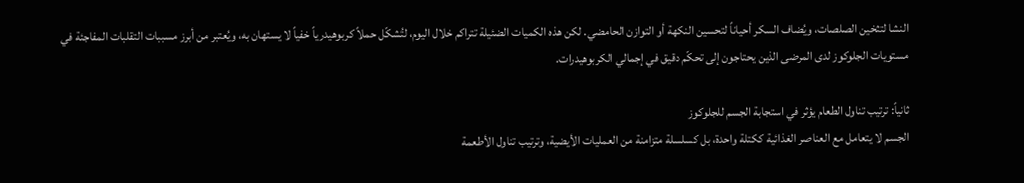النشا لتثخين الصلصات، ويُضاف السكر أحياناً لتحسين النكهة أو التوازن الحامضي. لكن هذه الكميات الضئيلة تتراكم خلال اليوم، لتُشكّل حملاً كربوهيدرياً خفياً لا يستهان به، ويُعتبر من أبرز مسببات التقلبات المفاجئة في مستويات الجلوكوز لدى المرضى الذين يحتاجون إلى تحكّم دقيق في إجمالي الكربوهيدرات.

ثانياً: ترتيب تناول الطعام يؤثر في استجابة الجسم للجلوكوز
الجسم لا يتعامل مع العناصر الغذائية ككتلة واحدة، بل كسلسلة متزامنة من العمليات الأيضية، وترتيب تناول الأطعمة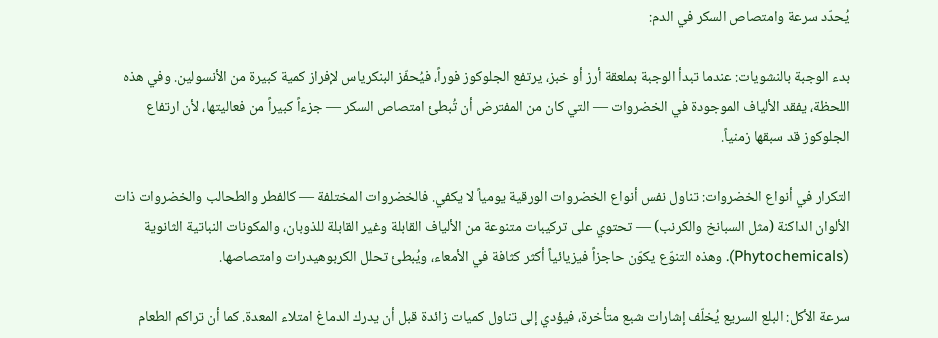يُحدّد سرعة وامتصاص السكر في الدم:

بدء الوجبة بالنشويات: عندما تبدأ الوجبة بملعقة أرز أو خبز، يرتفع الجلوكوز فوراً، فيُحفّز البنكرياس لإفراز كمية كبيرة من الأنسولين. وفي هذه اللحظة، يفقد الألياف الموجودة في الخضروات — التي كان من المفترض أن تُبطئ امتصاص السكر — جزءاً كبيراً من فعاليتها، لأن ارتفاع الجلوكوز قد سبقها زمنياً.

التكرار في أنواع الخضروات: تناول نفس أنواع الخضروات الورقية يومياً لا يكفي. فالخضروات المختلفة — كالفطر والطحالب والخضروات ذات الألوان الداكنة (مثل السبانخ والكرنب) — تحتوي على تركيبات متنوعة من الألياف القابلة وغير القابلة للذوبان، والمكونات النباتية الثانوية (Phytochemicals). وهذه التنوّع يكوّن حاجزاً فيزيائياً أكثر كثافة في الأمعاء، ويُبطئ تحلل الكربوهيدرات وامتصاصها.

سرعة الأكل: البلع السريع يُخلّف إشارات شبع متأخرة، فيؤدي إلى تناول كميات زائدة قبل أن يدرك الدماغ امتلاء المعدة. كما أن تراكم الطعام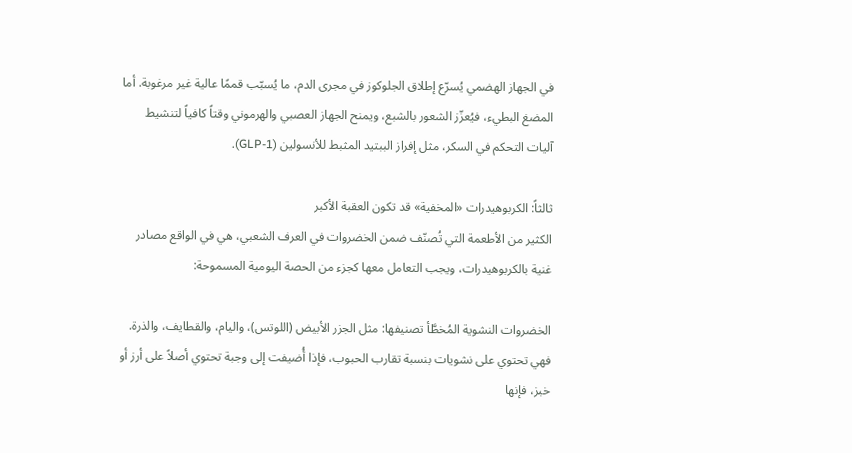في الجهاز الهضمي يُسرّع إطلاق الجلوكوز في مجرى الدم، ما يُسبّب قممًا عالية غير مرغوبة. أما المضغ البطيء، فيُعزّز الشعور بالشبع، ويمنح الجهاز العصبي والهرموني وقتاً كافياً لتنشيط آليات التحكم في السكر، مثل إفراز الببتيد المثبط للأنسولين (GLP-1).

ثالثاً: الكربوهيدرات «المخفية» قد تكون العقبة الأكبر
الكثير من الأطعمة التي تُصنّف ضمن الخضروات في العرف الشعبي، هي في الواقع مصادر غنية بالكربوهيدرات، ويجب التعامل معها كجزء من الحصة اليومية المسموحة:

الخضروات النشوية المُخطَّأ تصنيفها: مثل الجزر الأبيض (اللوتس)، واليام، والقطايف، والذرة. فهي تحتوي على نشويات بنسبة تقارب الحبوب، فإذا أُضيفت إلى وجبة تحتوي أصلاً على أرز أو خبز، فإنها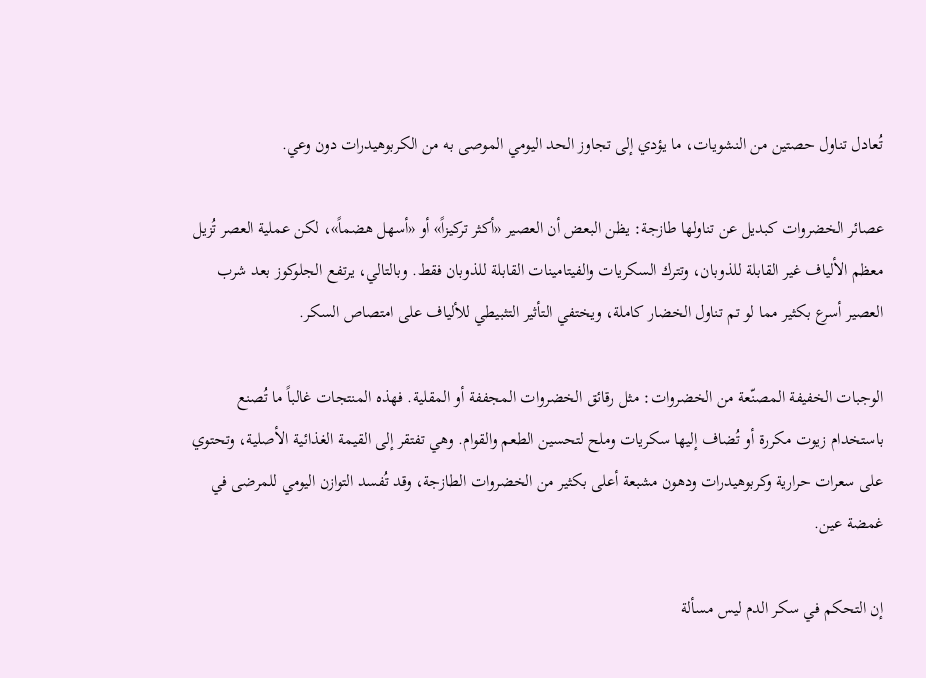تُعادل تناول حصتين من النشويات، ما يؤدي إلى تجاوز الحد اليومي الموصى به من الكربوهيدرات دون وعي.

عصائر الخضروات كبديل عن تناولها طازجة: يظن البعض أن العصير «أكثر تركيزاً» أو «أسهل هضماً»، لكن عملية العصر تُزيل معظم الألياف غير القابلة للذوبان، وتترك السكريات والفيتامينات القابلة للذوبان فقط. وبالتالي، يرتفع الجلوكوز بعد شرب العصير أسرع بكثير مما لو تم تناول الخضار كاملة، ويختفي التأثير التثبيطي للألياف على امتصاص السكر.

الوجبات الخفيفة المصنّعة من الخضروات: مثل رقائق الخضروات المجففة أو المقلية. فهذه المنتجات غالباً ما تُصنع باستخدام زيوت مكررة أو تُضاف إليها سكريات وملح لتحسين الطعم والقوام. وهي تفتقر إلى القيمة الغذائية الأصلية، وتحتوي على سعرات حرارية وكربوهيدرات ودهون مشبعة أعلى بكثير من الخضروات الطازجة، وقد تُفسد التوازن اليومي للمرضى في غمضة عين.

إن التحكم في سكر الدم ليس مسألة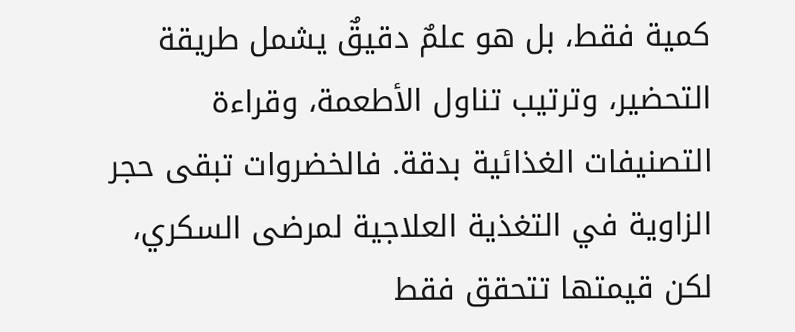كمية فقط، بل هو علمٌ دقيقٌ يشمل طريقة التحضير، وترتيب تناول الأطعمة، وقراءة التصنيفات الغذائية بدقة. فالخضروات تبقى حجر الزاوية في التغذية العلاجية لمرضى السكري، لكن قيمتها تتحقق فقط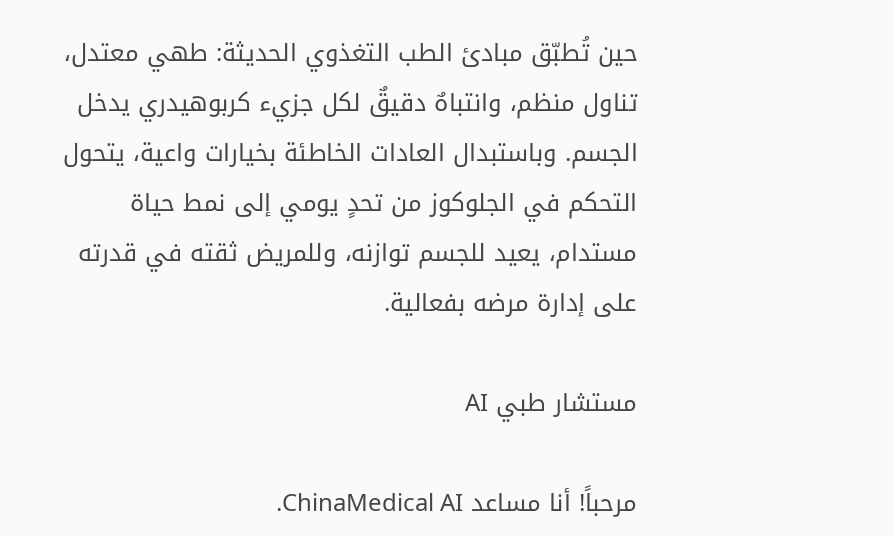حين تُطبّق مبادئ الطب التغذوي الحديثة: طهي معتدل، تناول منظم، وانتباهٌ دقيقٌ لكل جزيء كربوهيدري يدخل الجسم. وباستبدال العادات الخاطئة بخيارات واعية، يتحول التحكم في الجلوكوز من تحدٍ يومي إلى نمط حياة مستدام، يعيد للجسم توازنه، وللمريض ثقته في قدرته على إدارة مرضه بفعالية.

مستشار طبي AI

مرحباً! أنا مساعد ChinaMedical AI.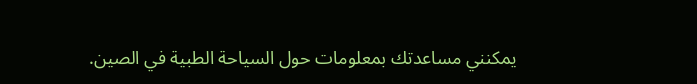يمكنني مساعدتك بمعلومات حول السياحة الطبية في الصين.